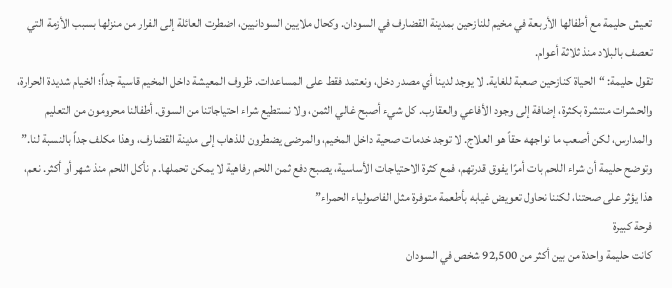تعيش حليمة مع أطفالها الأربعة في مخيم للنازحين بمدينة القضارف في السودان. وكحال ملايين السودانيين، اضطرت العائلة إلى الفرار من منزلها بسبب الأزمة التي تعصف بالبلاد منذ ثلاثة أعوام.
تقول حليمة: “الحياة كنازحين صعبة للغاية. لا يوجد لدينا أي مصدر دخل، ونعتمد فقط على المساعدات. ظروف المعيشة داخل المخيم قاسية جداً؛ الخيام شديدة الحرارة، والحشرات منتشرة بكثرة، إضافة إلى وجود الأفاعي والعقارب. كل شيء أصبح غالي الثمن، ولا نستطيع شراء احتياجاتنا من السوق. أطفالنا محرومون من التعليم والمدارس، لكن أصعب ما نواجهه حقاً هو العلاج. لا توجد خدمات صحية داخل المخيم، والمرضى يضطرون للذهاب إلى مدينة القضارف، وهذا مكلف جداً بالنسبة لنا.”
وتوضح حليمة أن شراء اللحم بات أمرًا يفوق قدرتهم، فمع كثرة الاحتياجات الأساسية، يصبح دفع ثمن اللحم رفاهية لا يمكن تحملها. م نأكل اللحم منذ شهر أو أكثر. نعم، هذا يؤثر على صحتنا، لكننا نحاول تعويض غيابه بأطعمة متوفرة مثل الفاصولياء الحمراء”
فرحة كبيرة
كانت حليمة واحدة من بين أكثر من 92,500 شخص في السودان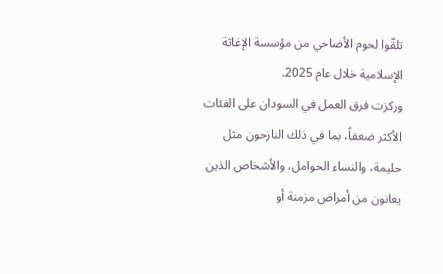تلقّوا لحوم الأضاحي من مؤسسة الإغاثة الإسلامية خلال عام 2025.
وركزت فرق العمل في السودان على الفئات الأكثر ضعفاً، بما في ذلك النازحون مثل حليمة، والنساء الحوامل، والأشخاص الذين يعانون من أمراض مزمنة أو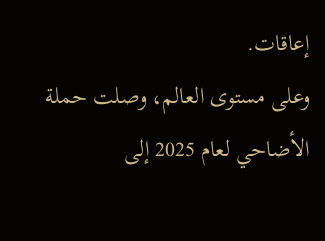إعاقات.
وعلى مستوى العالم، وصلت حملة الأضاحي لعام 2025 إلى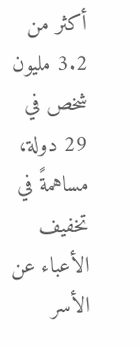أكثر من 3.2 مليون شخص في 29 دولة، مساهمةً في تخفيف الأعباء عن الأسر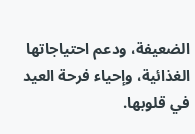الضعيفة، ودعم احتياجاتها الغذائية، وإحياء فرحة العيد في قلوبها.